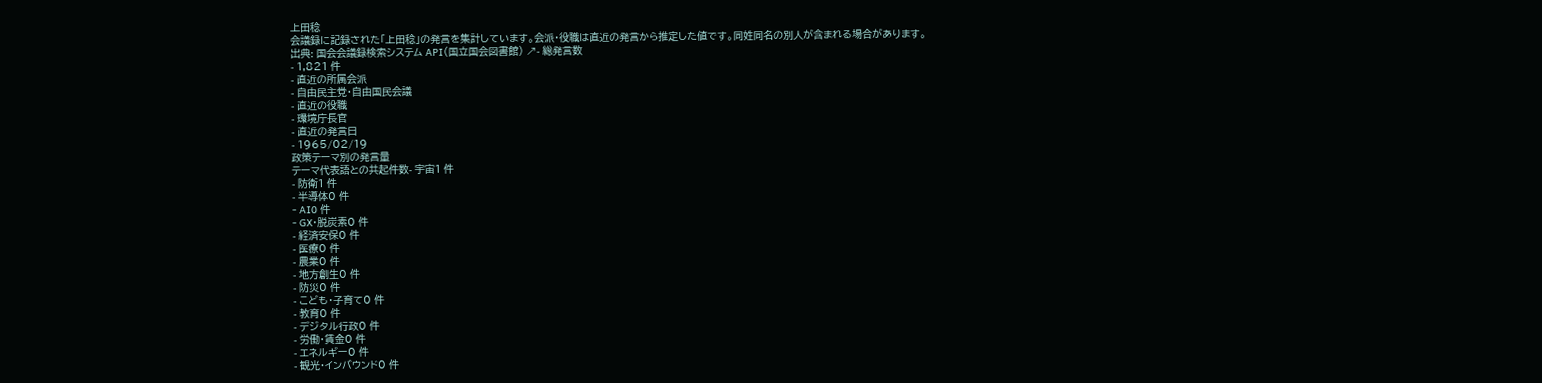上田稔
会議録に記録された「上田稔」の発言を集計しています。会派・役職は直近の発言から推定した値です。同姓同名の別人が含まれる場合があります。
出典: 国会会議録検索システム API(国立国会図書館) ↗- 総発言数
- 1,821 件
- 直近の所属会派
- 自由民主党・自由国民会議
- 直近の役職
- 環境庁長官
- 直近の発言日
- 1965/02/19
政策テーマ別の発言量
テーマ代表語との共起件数- 宇宙1 件
- 防衛1 件
- 半導体0 件
- AI0 件
- GX・脱炭素0 件
- 経済安保0 件
- 医療0 件
- 農業0 件
- 地方創生0 件
- 防災0 件
- こども・子育て0 件
- 教育0 件
- デジタル行政0 件
- 労働・賃金0 件
- エネルギー0 件
- 観光・インバウンド0 件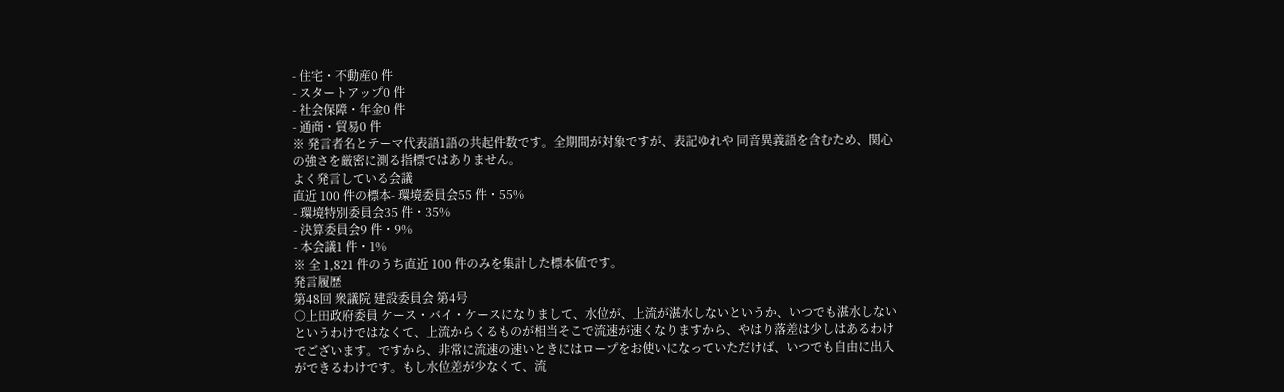- 住宅・不動産0 件
- スタートアップ0 件
- 社会保障・年金0 件
- 通商・貿易0 件
※ 発言者名とテーマ代表語1語の共起件数です。全期間が対象ですが、表記ゆれや 同音異義語を含むため、関心の強さを厳密に測る指標ではありません。
よく発言している会議
直近 100 件の標本- 環境委員会55 件・55%
- 環境特別委員会35 件・35%
- 決算委員会9 件・9%
- 本会議1 件・1%
※ 全 1,821 件のうち直近 100 件のみを集計した標本値です。
発言履歴
第48回 衆議院 建設委員会 第4号
○上田政府委員 ケース・バイ・ケースになりまして、水位が、上流が湛水しないというか、いつでも湛水しないというわけではなくて、上流からくるものが相当そこで流速が速くなりますから、やはり落差は少しはあるわけでございます。ですから、非常に流速の速いときにはロープをお使いになっていただけば、いつでも自由に出入ができるわけです。もし水位差が少なくて、流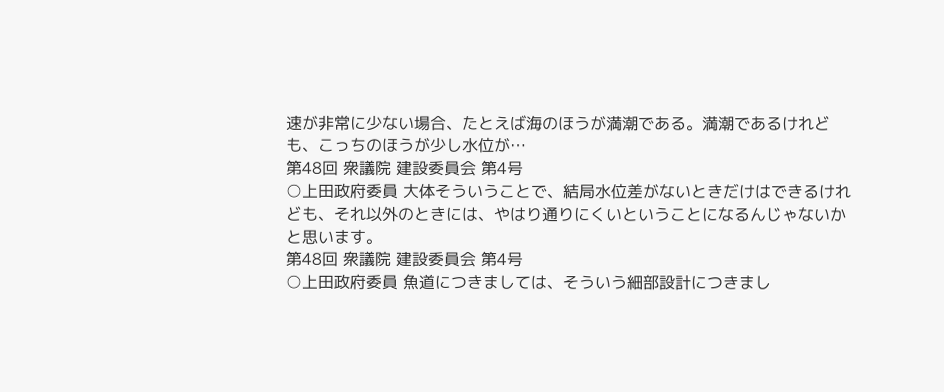速が非常に少ない場合、たとえば海のほうが満潮である。満潮であるけれども、こっちのほうが少し水位が…
第48回 衆議院 建設委員会 第4号
○上田政府委員 大体そういうことで、結局水位差がないときだけはできるけれども、それ以外のときには、やはり通りにくいということになるんじゃないかと思います。
第48回 衆議院 建設委員会 第4号
○上田政府委員 魚道につきましては、そういう細部設計につきまし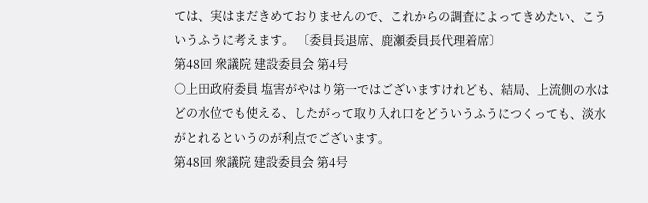ては、実はまだきめておりませんので、これからの調査によってきめたい、こういうふうに考えます。 〔委員長退席、鹿瀬委員長代理着席〕
第48回 衆議院 建設委員会 第4号
○上田政府委員 塩害がやはり第一ではございますけれども、結局、上流側の水はどの水位でも使える、したがって取り入れ口をどういうふうにつくっても、淡水がとれるというのが利点でございます。
第48回 衆議院 建設委員会 第4号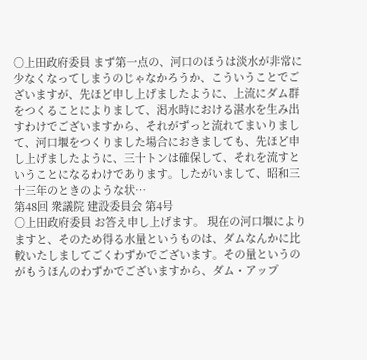○上田政府委員 まず第一点の、河口のほうは淡水が非常に少なくなってしまうのじゃなかろうか、こういうことでございますが、先ほど申し上げましたように、上流にダム群をつくることによりまして、渇水時における湛水を生み出すわけでございますから、それがずっと流れてまいりまして、河口堰をつくりました場合におきましても、先ほど申し上げましたように、三十トンは確保して、それを流すということになるわけであります。したがいまして、昭和三十三年のときのような状…
第48回 衆議院 建設委員会 第4号
○上田政府委員 お答え申し上げます。 現在の河口堰によりますと、そのため得る水量というものは、ダムなんかに比較いたしましてごくわずかでございます。その量というのがもうほんのわずかでございますから、ダム・アップ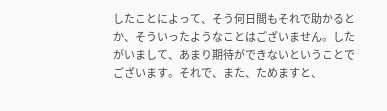したことによって、そう何日間もそれで助かるとか、そういったようなことはございません。したがいまして、あまり期待ができないということでございます。それで、また、ためますと、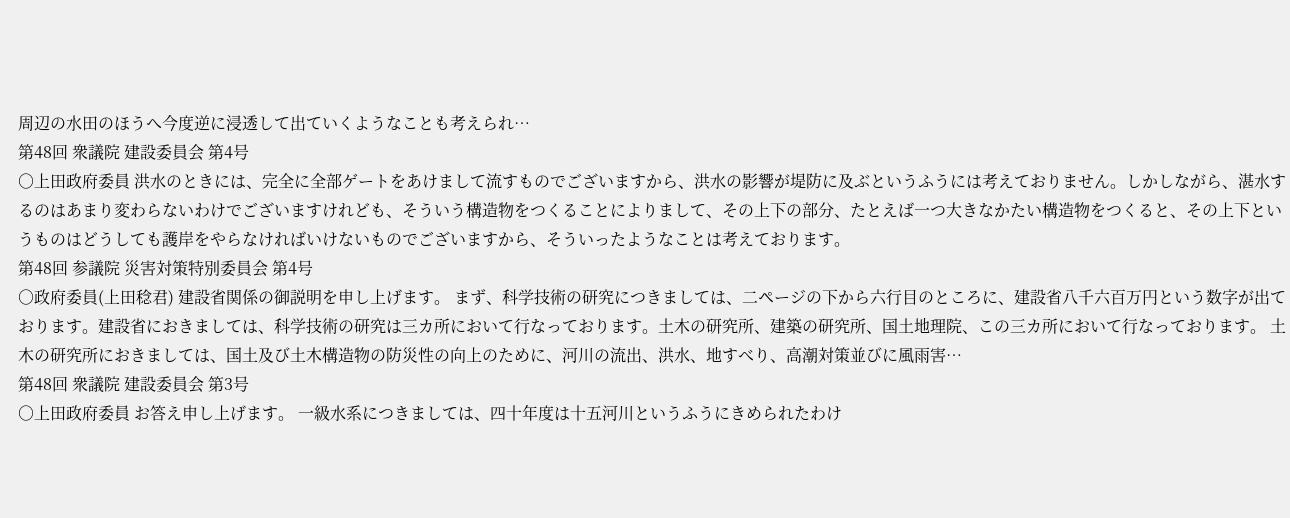周辺の水田のほうへ今度逆に浸透して出ていくようなことも考えられ…
第48回 衆議院 建設委員会 第4号
○上田政府委員 洪水のときには、完全に全部ゲートをあけまして流すものでございますから、洪水の影響が堤防に及ぶというふうには考えておりません。しかしながら、湛水するのはあまり変わらないわけでございますけれども、そういう構造物をつくることによりまして、その上下の部分、たとえば一つ大きなかたい構造物をつくると、その上下というものはどうしても護岸をやらなければいけないものでございますから、そういったようなことは考えております。
第48回 参議院 災害対策特別委員会 第4号
○政府委員(上田稔君) 建設省関係の御説明を申し上げます。 まず、科学技術の研究につきましては、二ページの下から六行目のところに、建設省八千六百万円という数字が出ております。建設省におきましては、科学技術の研究は三カ所において行なっております。土木の研究所、建築の研究所、国土地理院、この三カ所において行なっております。 土木の研究所におきましては、国土及び土木構造物の防災性の向上のために、河川の流出、洪水、地すべり、高潮対策並びに風雨害…
第48回 衆議院 建設委員会 第3号
○上田政府委員 お答え申し上げます。 一級水系につきましては、四十年度は十五河川というふうにきめられたわけ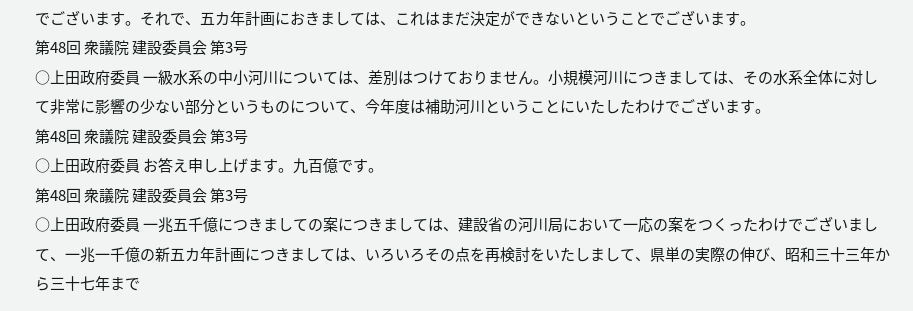でございます。それで、五カ年計画におきましては、これはまだ決定ができないということでございます。
第48回 衆議院 建設委員会 第3号
○上田政府委員 一級水系の中小河川については、差別はつけておりません。小規模河川につきましては、その水系全体に対して非常に影響の少ない部分というものについて、今年度は補助河川ということにいたしたわけでございます。
第48回 衆議院 建設委員会 第3号
○上田政府委員 お答え申し上げます。九百億です。
第48回 衆議院 建設委員会 第3号
○上田政府委員 一兆五千億につきましての案につきましては、建設省の河川局において一応の案をつくったわけでございまして、一兆一千億の新五カ年計画につきましては、いろいろその点を再検討をいたしまして、県単の実際の伸び、昭和三十三年から三十七年まで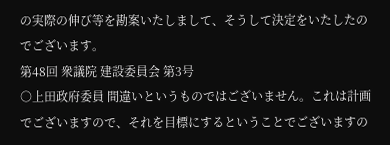の実際の伸び等を勘案いたしまして、そうして決定をいたしたのでございます。
第48回 衆議院 建設委員会 第3号
○上田政府委員 間違いというものではございません。これは計画でございますので、それを目標にするということでございますの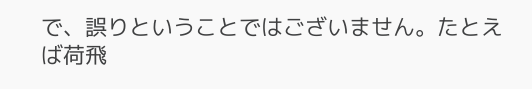で、誤りということではございません。たとえば荷飛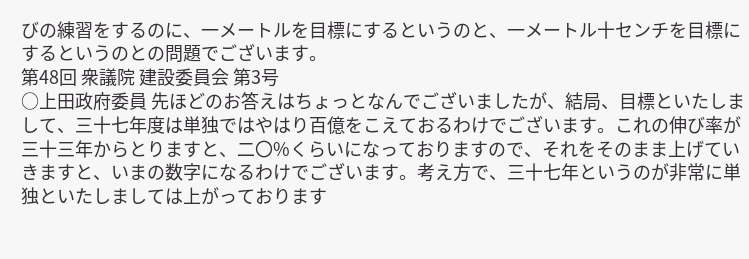びの練習をするのに、一メートルを目標にするというのと、一メートル十センチを目標にするというのとの問題でございます。
第48回 衆議院 建設委員会 第3号
○上田政府委員 先ほどのお答えはちょっとなんでございましたが、結局、目標といたしまして、三十七年度は単独ではやはり百億をこえておるわけでございます。これの伸び率が三十三年からとりますと、二〇%くらいになっておりますので、それをそのまま上げていきますと、いまの数字になるわけでございます。考え方で、三十七年というのが非常に単独といたしましては上がっております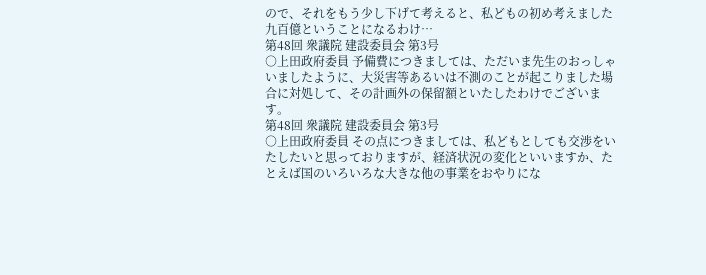ので、それをもう少し下げて考えると、私どもの初め考えました九百億ということになるわけ…
第48回 衆議院 建設委員会 第3号
○上田政府委員 予備費につきましては、ただいま先生のおっしゃいましたように、大災害等あるいは不測のことが起こりました場合に対処して、その計画外の保留額といたしたわけでございます。
第48回 衆議院 建設委員会 第3号
○上田政府委員 その点につきましては、私どもとしても交渉をいたしたいと思っておりますが、経済状況の変化といいますか、たとえば国のいろいろな大きな他の事業をおやりにな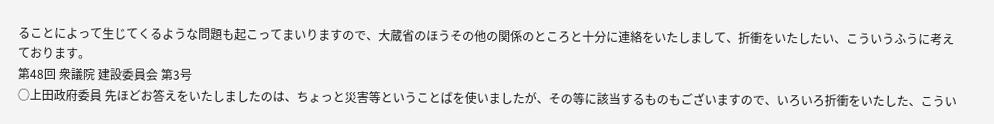ることによって生じてくるような問題も起こってまいりますので、大蔵省のほうその他の関係のところと十分に連絡をいたしまして、折衝をいたしたい、こういうふうに考えております。
第48回 衆議院 建設委員会 第3号
○上田政府委員 先ほどお答えをいたしましたのは、ちょっと災害等ということばを使いましたが、その等に該当するものもございますので、いろいろ折衝をいたした、こうい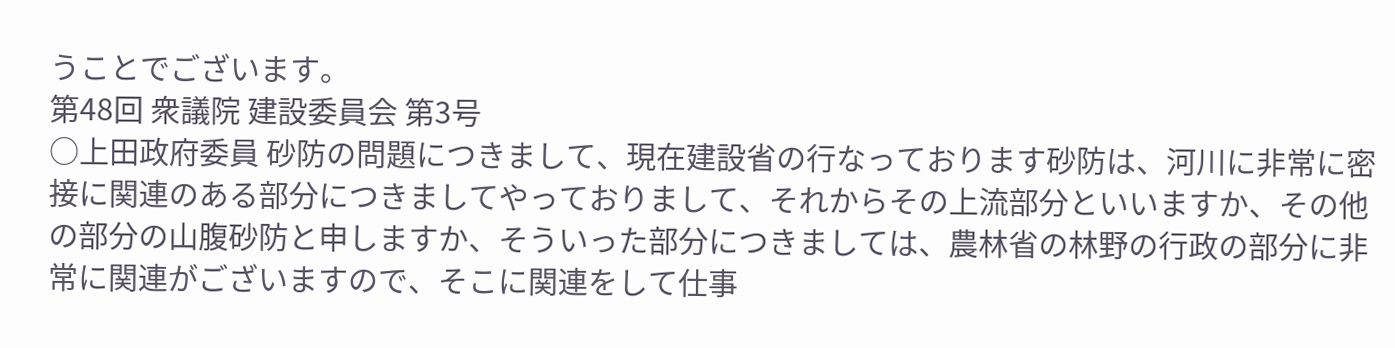うことでございます。
第48回 衆議院 建設委員会 第3号
○上田政府委員 砂防の問題につきまして、現在建設省の行なっております砂防は、河川に非常に密接に関連のある部分につきましてやっておりまして、それからその上流部分といいますか、その他の部分の山腹砂防と申しますか、そういった部分につきましては、農林省の林野の行政の部分に非常に関連がございますので、そこに関連をして仕事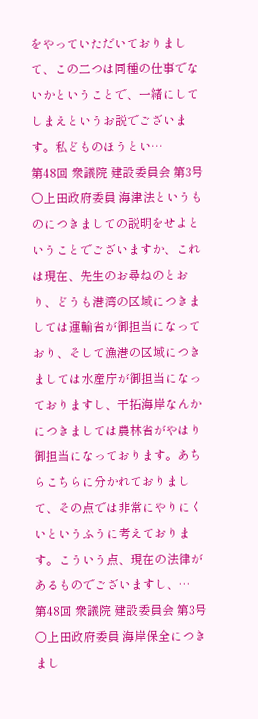をやっていただいておりまして、この二つは同種の仕事でないかということで、一緒にしてしまえというお説でございます。私どものほうとい…
第48回 衆議院 建設委員会 第3号
○上田政府委員 海津法というものにつきましての説明をせよということでございますか、これは現在、先生のお尋ねのとおり、どうも港湾の区域につきましては運輸省が御担当になっており、そして漁港の区域につきましては水産庁が御担当になっておりますし、干拓海岸なんかにつきましては農林省がやはり御担当になっております。あちらこちらに分かれておりまして、その点では非常にやりにくいというふうに考えております。こういう点、現在の法律があるものでございますし、…
第48回 衆議院 建設委員会 第3号
○上田政府委員 海岸保全につきまし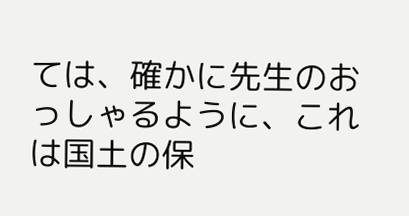ては、確かに先生のおっしゃるように、これは国土の保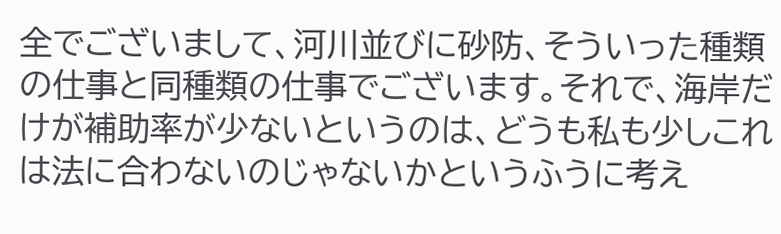全でございまして、河川並びに砂防、そういった種類の仕事と同種類の仕事でございます。それで、海岸だけが補助率が少ないというのは、どうも私も少しこれは法に合わないのじゃないかというふうに考え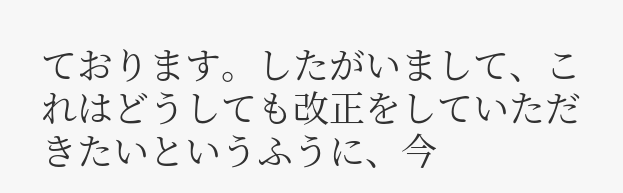ております。したがいまして、これはどうしても改正をしていただきたいというふうに、今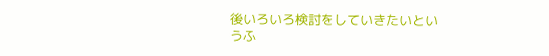後いろいろ検討をしていきたいというふ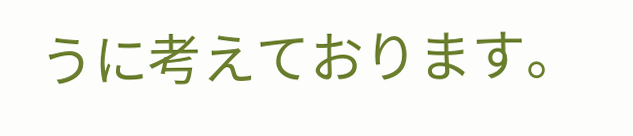うに考えております。